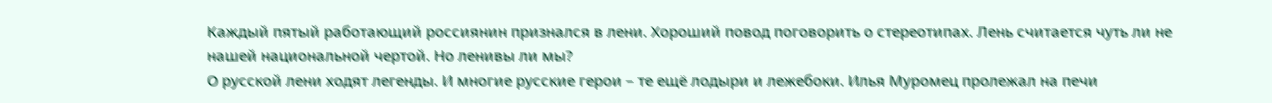Каждый пятый работающий россиянин признался в лени. Хороший повод поговорить о стереотипах. Лень считается чуть ли не нашей национальной чертой. Но ленивы ли мы?
О русской лени ходят легенды. И многие русские герои – те ещё лодыри и лежебоки. Илья Муромец пролежал на печи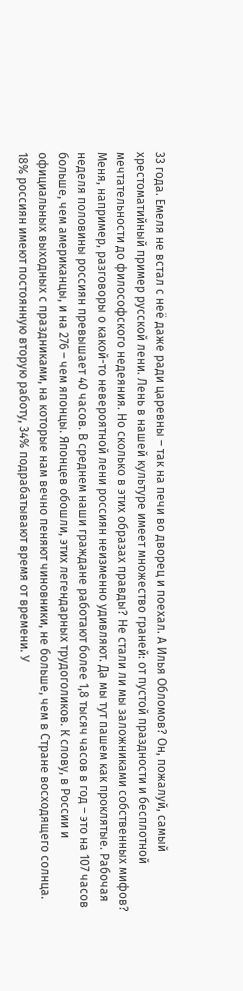33 года. Емеля не встал с неё даже ради царевны – так на печи во дворец и поехал. А Илья Обломов? Он, пожалуй, самый хрестоматийный пример русской лени. Лень в нашей культуре имеет множество граней: от пустой праздности и бесплотной мечтательности до философского недеяния. Но сколько в этих образах правды? Не стали ли мы заложниками собственных мифов?
Меня, например, разговоры о какой-то невероятной лени россиян неизменно удивляют. Да мы тут пашем как проклятые. Рабочая неделя половины россиян превышает 40 часов. В среднем наши граждане работают более 1,8 тысяч часов в год – это на 107 часов больше, чем американцы, и на 276 – чем японцы. Японцев обошли, этих легендарных трудоголиков. К слову, в России и официальных выходных с праздниками, на которые нам вечно пеняют чиновники, не больше, чем в Стране восходящего солнца. 18% россиян имеют постоянную вторую работу, 34% подрабатывают время от времени. У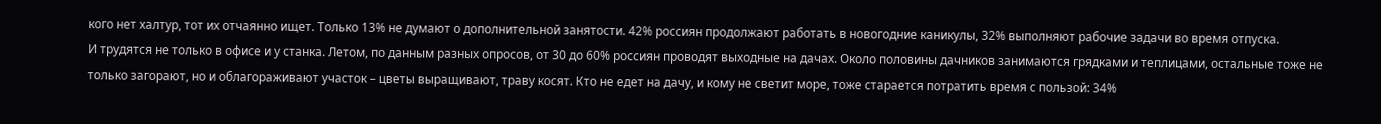кого нет халтур, тот их отчаянно ищет. Только 13% не думают о дополнительной занятости. 42% россиян продолжают работать в новогодние каникулы, 32% выполняют рабочие задачи во время отпуска.
И трудятся не только в офисе и у станка. Летом, по данным разных опросов, от 30 до 60% россиян проводят выходные на дачах. Около половины дачников занимаются грядками и теплицами, остальные тоже не только загорают, но и облагораживают участок – цветы выращивают, траву косят. Кто не едет на дачу, и кому не светит море, тоже старается потратить время с пользой: 34%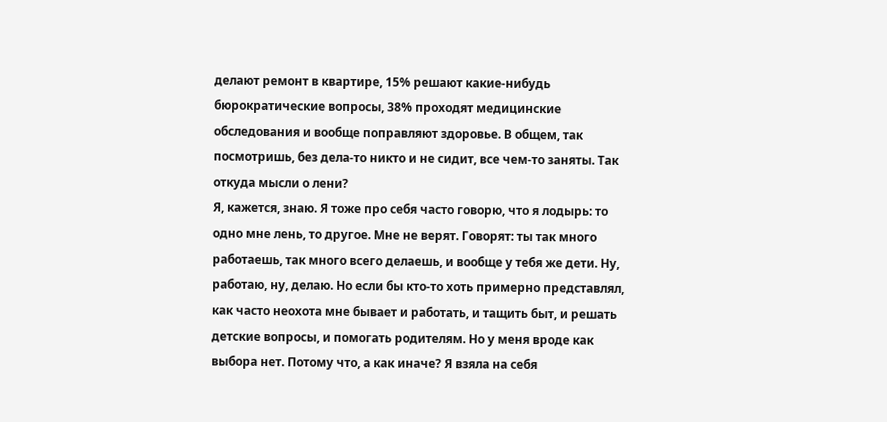делают ремонт в квартире, 15% решают какие-нибудь бюрократические вопросы, 38% проходят медицинские обследования и вообще поправляют здоровье. В общем, так посмотришь, без дела-то никто и не сидит, все чем-то заняты. Так откуда мысли о лени?
Я, кажется, знаю. Я тоже про себя часто говорю, что я лодырь: то одно мне лень, то другое. Мне не верят. Говорят: ты так много работаешь, так много всего делаешь, и вообще у тебя же дети. Ну, работаю, ну, делаю. Но если бы кто-то хоть примерно представлял, как часто неохота мне бывает и работать, и тащить быт, и решать детские вопросы, и помогать родителям. Но у меня вроде как выбора нет. Потому что, а как иначе? Я взяла на себя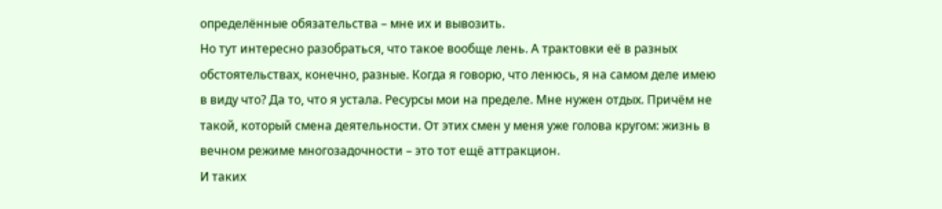определённые обязательства – мне их и вывозить.
Но тут интересно разобраться, что такое вообще лень. А трактовки её в разных обстоятельствах, конечно, разные. Когда я говорю, что ленюсь, я на самом деле имею в виду что? Да то, что я устала. Ресурсы мои на пределе. Мне нужен отдых. Причём не такой, который смена деятельности. От этих смен у меня уже голова кругом: жизнь в вечном режиме многозадочности – это тот ещё аттракцион.
И таких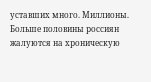уставших много. Миллионы. Больше половины россиян жалуются на хроническую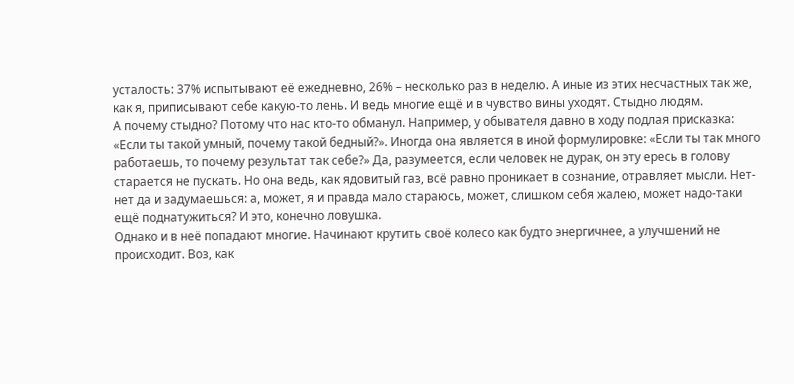усталость: 37% испытывают её ежедневно, 26% – несколько раз в неделю. А иные из этих несчастных так же, как я, приписывают себе какую-то лень. И ведь многие ещё и в чувство вины уходят. Стыдно людям.
А почему стыдно? Потому что нас кто-то обманул. Например, у обывателя давно в ходу подлая присказка: «Если ты такой умный, почему такой бедный?». Иногда она является в иной формулировке: «Если ты так много работаешь, то почему результат так себе?» Да, разумеется, если человек не дурак, он эту ересь в голову старается не пускать. Но она ведь, как ядовитый газ, всё равно проникает в сознание, отравляет мысли. Нет-нет да и задумаешься: а, может, я и правда мало стараюсь, может, слишком себя жалею, может надо-таки ещё поднатужиться? И это, конечно ловушка.
Однако и в неё попадают многие. Начинают крутить своё колесо как будто энергичнее, а улучшений не происходит. Воз, как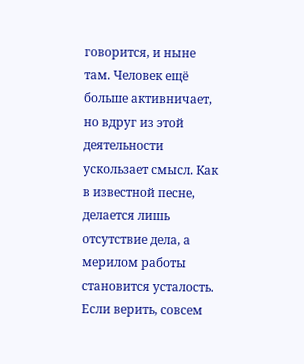говорится, и ныне там. Человек ещё больше активничает, но вдруг из этой деятельности ускользает смысл. Как в известной песне, делается лишь отсутствие дела, а мерилом работы становится усталость. Если верить, совсем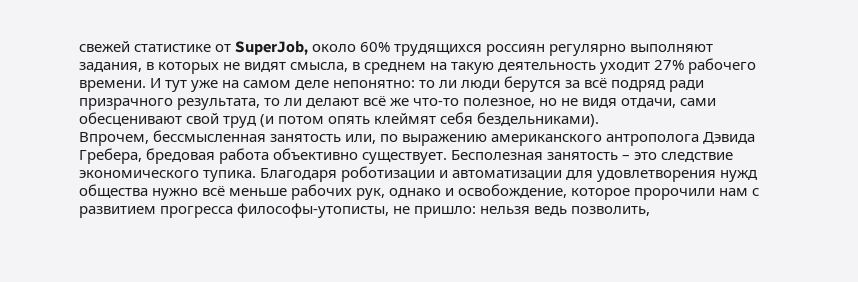свежей статистике от SuperJob, около 60% трудящихся россиян регулярно выполняют задания, в которых не видят смысла, в среднем на такую деятельность уходит 27% рабочего времени. И тут уже на самом деле непонятно: то ли люди берутся за всё подряд ради призрачного результата, то ли делают всё же что-то полезное, но не видя отдачи, сами обесценивают свой труд (и потом опять клеймят себя бездельниками).
Впрочем, бессмысленная занятость или, по выражению американского антрополога Дэвида Гребера, бредовая работа объективно существует. Бесполезная занятость – это следствие экономического тупика. Благодаря роботизации и автоматизации для удовлетворения нужд общества нужно всё меньше рабочих рук, однако и освобождение, которое пророчили нам с развитием прогресса философы-утописты, не пришло: нельзя ведь позволить,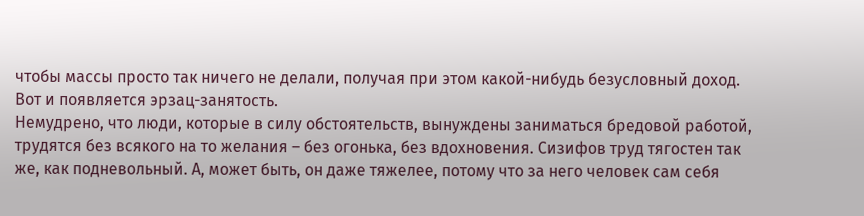чтобы массы просто так ничего не делали, получая при этом какой-нибудь безусловный доход. Вот и появляется эрзац-занятость.
Немудрено, что люди, которые в силу обстоятельств, вынуждены заниматься бредовой работой, трудятся без всякого на то желания – без огонька, без вдохновения. Сизифов труд тягостен так же, как подневольный. А, может быть, он даже тяжелее, потому что за него человек сам себя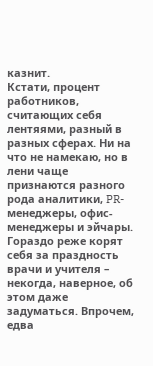казнит.
Кстати, процент работников, считающих себя лентяями, разный в разных сферах. Ни на что не намекаю, но в лени чаще признаются разного рода аналитики, PR-менеджеры, офис-менеджеры и эйчары. Гораздо реже корят себя за праздность врачи и учителя – некогда, наверное, об этом даже задуматься. Впрочем, едва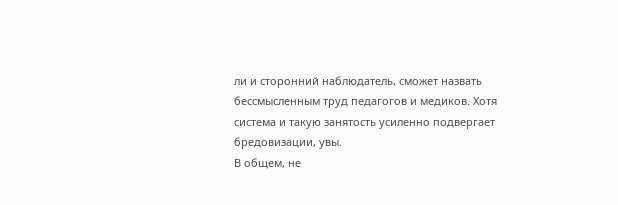ли и сторонний наблюдатель, сможет назвать бессмысленным труд педагогов и медиков. Хотя система и такую занятость усиленно подвергает бредовизации, увы.
В общем, не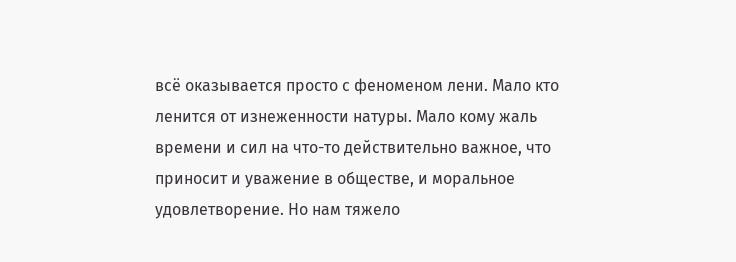всё оказывается просто с феноменом лени. Мало кто ленится от изнеженности натуры. Мало кому жаль времени и сил на что-то действительно важное, что приносит и уважение в обществе, и моральное удовлетворение. Но нам тяжело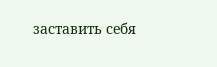заставить себя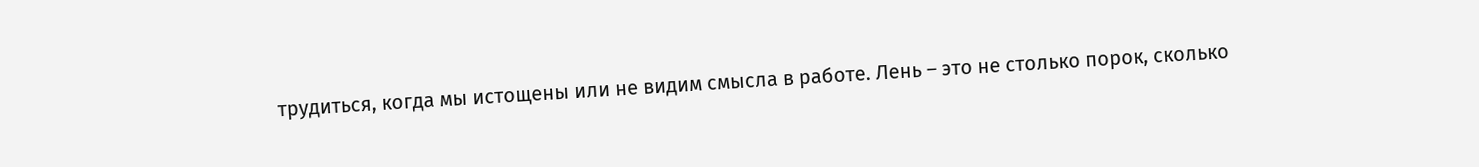трудиться, когда мы истощены или не видим смысла в работе. Лень – это не столько порок, сколько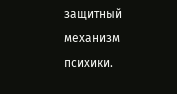защитный механизм психики.